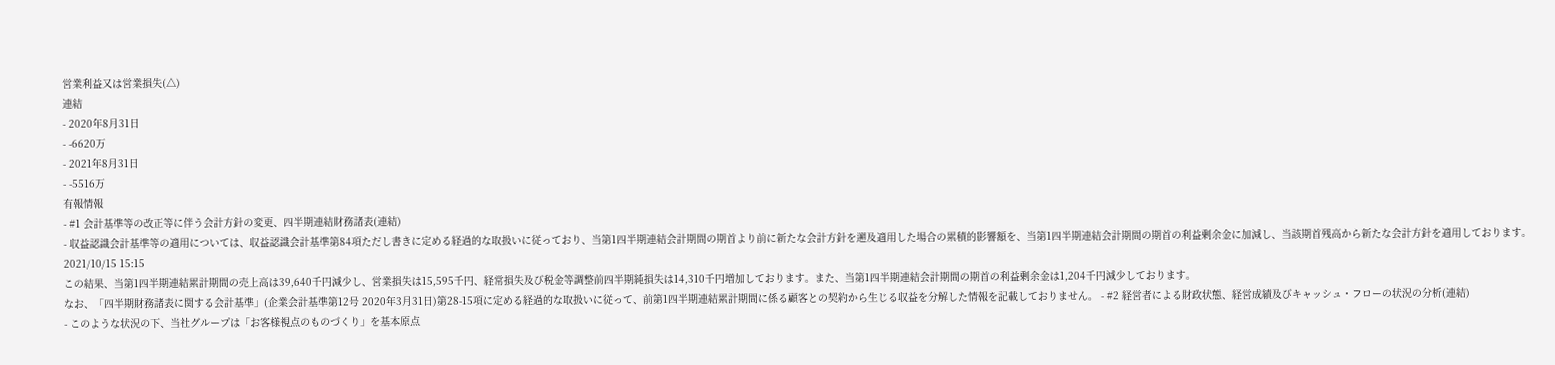営業利益又は営業損失(△)
連結
- 2020年8月31日
- -6620万
- 2021年8月31日
- -5516万
有報情報
- #1 会計基準等の改正等に伴う会計方針の変更、四半期連結財務諸表(連結)
- 収益認識会計基準等の適用については、収益認識会計基準第84項ただし書きに定める経過的な取扱いに従っており、当第1四半期連結会計期間の期首より前に新たな会計方針を遡及適用した場合の累積的影響額を、当第1四半期連結会計期間の期首の利益剰余金に加減し、当該期首残高から新たな会計方針を適用しております。2021/10/15 15:15
この結果、当第1四半期連結累計期間の売上高は39,640千円減少し、営業損失は15,595千円、経常損失及び税金等調整前四半期純損失は14,310千円増加しております。また、当第1四半期連結会計期間の期首の利益剰余金は1,204千円減少しております。
なお、「四半期財務諸表に関する会計基準」(企業会計基準第12号 2020年3月31日)第28-15項に定める経過的な取扱いに従って、前第1四半期連結累計期間に係る顧客との契約から生じる収益を分解した情報を記載しておりません。 - #2 経営者による財政状態、経営成績及びキャッシュ・フローの状況の分析(連結)
- このような状況の下、当社グループは「お客様視点のものづくり」を基本原点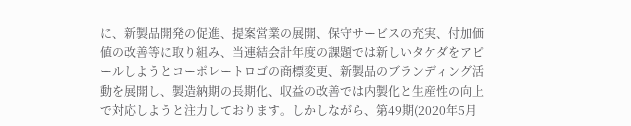に、新製品開発の促進、提案営業の展開、保守サービスの充実、付加価値の改善等に取り組み、当連結会計年度の課題では新しいタケダをアピールしようとコーポレートロゴの商標変更、新製品のブランディング活動を展開し、製造納期の長期化、収益の改善では内製化と生産性の向上で対応しようと注力しております。しかしながら、第49期(2020年5月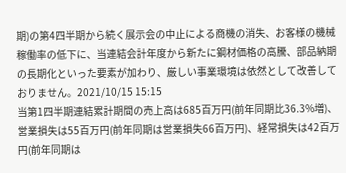期)の第4四半期から続く展示会の中止による商機の消失、お客様の機械稼働率の低下に、当連結会計年度から新たに鋼材価格の高騰、部品納期の長期化といった要素が加わり、厳しい事業環境は依然として改善しておりません。2021/10/15 15:15
当第1四半期連結累計期間の売上高は685百万円(前年同期比36.3%増)、営業損失は55百万円(前年同期は営業損失66百万円)、経常損失は42百万円(前年同期は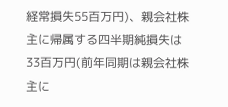経常損失55百万円)、親会社株主に帰属する四半期純損失は33百万円(前年同期は親会社株主に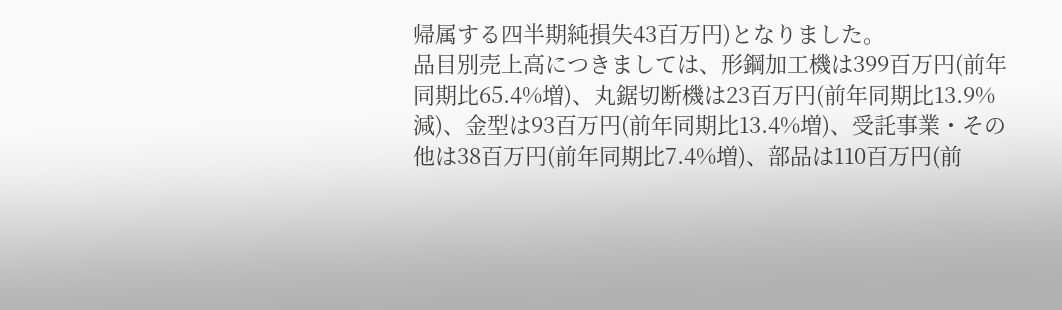帰属する四半期純損失43百万円)となりました。
品目別売上高につきましては、形鋼加工機は399百万円(前年同期比65.4%増)、丸鋸切断機は23百万円(前年同期比13.9%減)、金型は93百万円(前年同期比13.4%増)、受託事業・その他は38百万円(前年同期比7.4%増)、部品は110百万円(前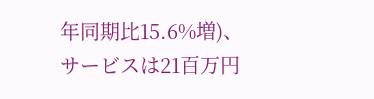年同期比15.6%増)、サービスは21百万円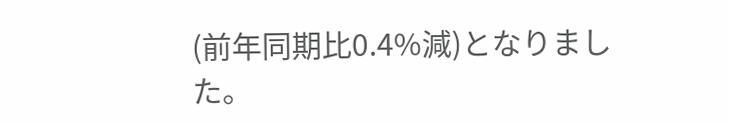(前年同期比0.4%減)となりました。